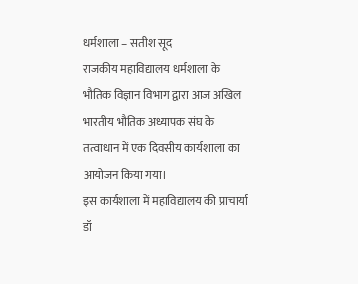धर्मशाला – सतीश सूद
राजकीय महाविद्यालय धर्मशाला के भौतिक विज्ञान विभाग द्वारा आज अखिल भारतीय भौतिक अध्यापक संघ के तत्वाधान में एक दिवसीय कार्यशाला का आयोजन किया गया।
इस कार्यशाला में महाविद्यालय की प्राचार्या डॉ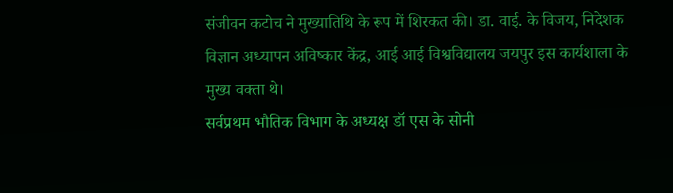संजीवन कटोच ने मुख्यातिथि के रूप में शिरकत की। डा. वाई. के विजय, निदेशक विज्ञान अध्यापन अविष्कार केंद्र, आई आई विश्वविद्यालय जयपुर इस कार्यशाला के मुख्य वक्ता थे।
सर्वप्रथम भौतिक विभाग के अध्यक्ष डॉ एस के सोनी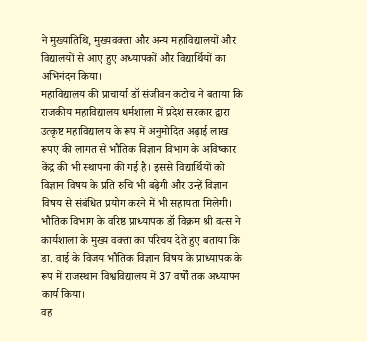ने मुख्यातिथि, मुख्यवक्ता और अन्य महाविद्यालयों और विद्यालयों से आए हुए अध्यापकों और विद्यार्थियों का अभिनंदन किया।
महाविद्यालय की प्राचार्या डॉ संजीवन कटोच ने बताया कि राजकीय महाविद्यालय धर्मशाला में प्रदेश सरकार द्वारा उत्कृष्ट महाविद्यालय के रूप में अनुमोदित अढ़ाई लाख रूपए की लागत से भौतिक विज्ञान विभाग के अविष्कार केंद्र की भी स्थापना की गई है। इससे विद्यार्थियों को विज्ञान विषय के प्रति रुचि भी बढ़ेगी और उन्हें विज्ञान विषय से संबंधित प्रयोग करने में भी सहायता मिलेगी।
भौतिक विभाग के वरिष्ठ प्राध्यापक डॉ विक्रम श्री वत्स ने कार्यशाला के मुख्य वक्ता का परिचय देते हुए बताया कि डा. वाई के विजय भौतिक विज्ञान विषय के प्राध्यापक के रूप में राजस्थान विश्वविद्यालय में 37 वर्षों तक अध्यापन कार्य किया।
वह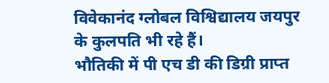विवेकानंद ग्लोबल विश्विद्यालय जयपुर के कुलपति भी रहे हैं।
भौतिकी में पी एच डी की डिग्री प्राप्त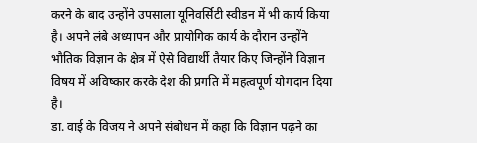करने के बाद उन्होंने उपसाला यूनिवर्सिटी स्वीडन में भी कार्य किया है। अपने लंबे अध्यापन और प्रायोगिक कार्य के दौरान उन्होंने भौतिक विज्ञान के क्षेत्र में ऐसे विद्यार्थी तैयार किए जिन्होंने विज्ञान विषय में अविष्कार करके देश की प्रगति में महत्वपूर्ण योगदान दिया है।
डा. वाई के विजय ने अपने संबोधन में कहा कि विज्ञान पढ़ने का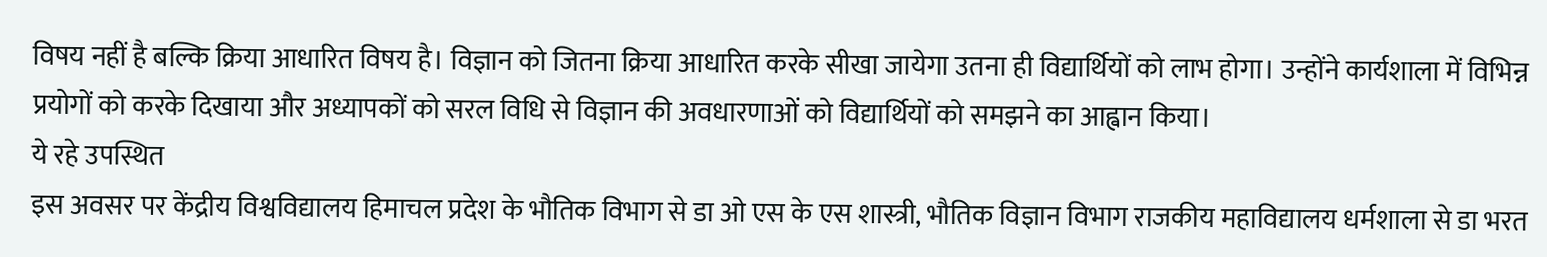विषय नहीं है बल्कि क्रिया आधारित विषय है। विज्ञान को जितना क्रिया आधारित करके सीखा जायेगा उतना ही विद्यार्थियों को लाभ होगा। उन्होंने कार्यशाला में विभिन्न प्रयोगों को करके दिखाया और अध्यापकों को सरल विधि से विज्ञान की अवधारणाओं को विद्यार्थियों को समझने का आह्वान किया।
ये रहे उपस्थित
इस अवसर पर केंद्रीय विश्वविद्यालय हिमाचल प्रदेश के भौतिक विभाग से डा ओ एस के एस शास्त्री, भौतिक विज्ञान विभाग राजकीय महाविद्यालय धर्मशाला से डा भरत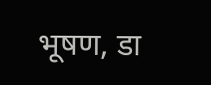भूषण, डा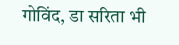गोविंद, डा सरिता भी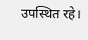उपस्थित रहे।